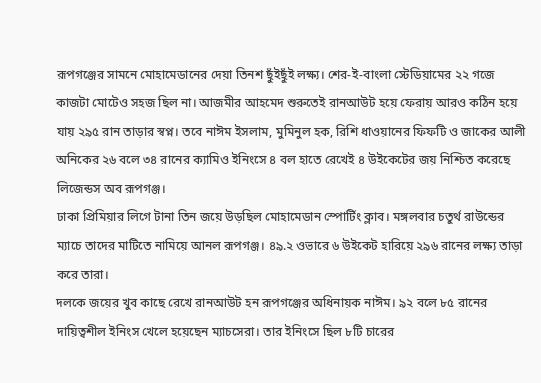রূপগঞ্জের সামনে মোহামেডানের দেয়া তিনশ ছুঁইছুঁই লক্ষ্য। শের-ই-বাংলা স্টেডিয়ামের ২২ গজে কাজটা মোটেও সহজ ছিল না। আজমীর আহমেদ শুরুতেই রানআউট হয়ে ফেরায় আরও কঠিন হয়ে যায় ২৯৫ রান তাড়ার স্বপ্ন। তবে নাঈম ইসলাম, মুমিনুল হক, রিশি ধাওয়ানের ফিফটি ও জাকের আলী অনিকের ২৬ বলে ৩৪ রানের ক্যামিও ইনিংসে ৪ বল হাতে রেখেই ৪ উইকেটের জয় নিশ্চিত করেছে লিজেন্ডস অব রূপগঞ্জ।
ঢাকা প্রিমিয়ার লিগে টানা তিন জয়ে উড়ছিল মোহামেডান স্পোর্টিং ক্লাব। মঙ্গলবার চতুর্থ রাউন্ডের ম্যাচে তাদের মাটিতে নামিয়ে আনল রূপগঞ্জ। ৪৯.২ ওভারে ৬ উইকেট হারিয়ে ২৯৬ রানের লক্ষ্য তাড়া করে তারা।
দলকে জয়ের খুব কাছে রেখে রানআউট হন রূপগঞ্জের অধিনায়ক নাঈম। ৯২ বলে ৮৫ রানের দায়িত্বশীল ইনিংস খেলে হয়েছেন ম্যাচসেরা। তার ইনিংসে ছিল ৮টি চারের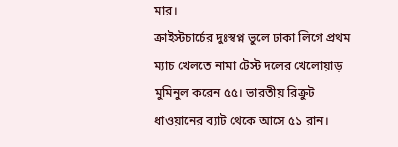মার।
ক্রাইস্টচার্চের দুঃস্বপ্ন ভুলে ঢাকা লিগে প্রথম ম্যাচ খেলতে নামা টেস্ট দলের খেলোয়াড় মুমিনুল করেন ৫৫। ভারতীয় রিক্রুট ধাওয়ানের ব্যাট থেকে আসে ৫১ রান।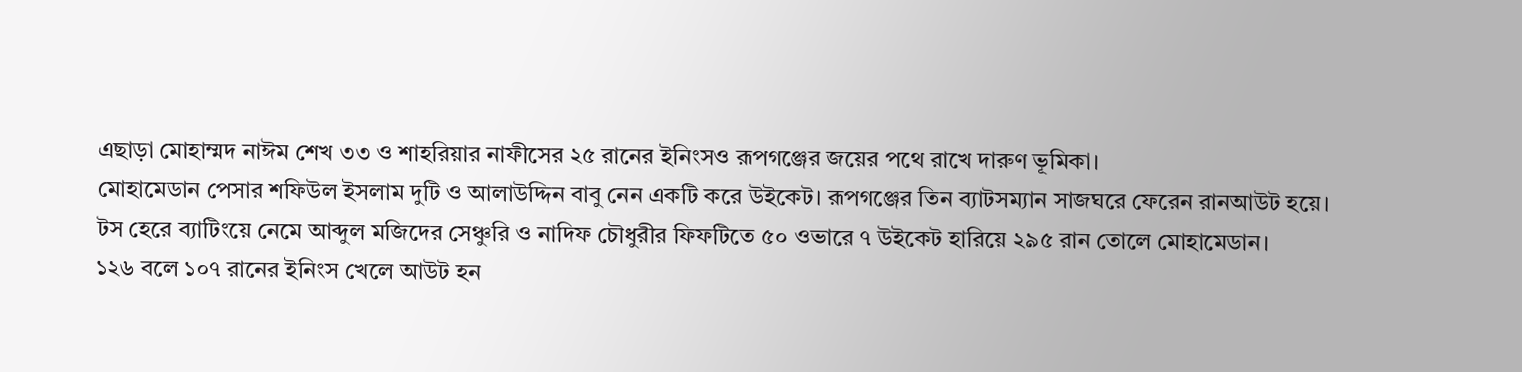এছাড়া মোহাম্মদ নাঈম শেখ ৩৩ ও শাহরিয়ার নাফীসের ২৫ রানের ইনিংসও রূপগঞ্জের জয়ের পথে রাখে দারুণ ভূমিকা।
মোহামেডান পেসার শফিউল ইসলাম দুটি ও আলাউদ্দিন বাবু নেন একটি করে উইকেট। রূপগঞ্জের তিন ব্যাটসম্যান সাজঘরে ফেরেন রানআউট হয়ে।
টস হেরে ব্যাটিংয়ে নেমে আব্দুল মজিদের সেঞ্চুরি ও নাদিফ চৌধুরীর ফিফটিতে ৫০ ওভারে ৭ উইকেট হারিয়ে ২৯৫ রান তোলে মোহামেডান।
১২৬ বলে ১০৭ রানের ইনিংস খেলে আউট হন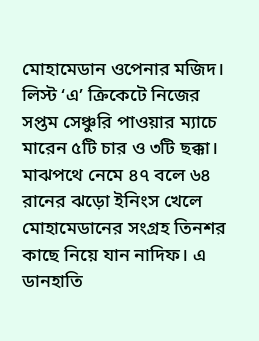মোহামেডান ওপেনার মজিদ। লিস্ট ‘এ’ ক্রিকেটে নিজের সপ্তম সেঞ্চুরি পাওয়ার ম্যাচে মারেন ৫টি চার ও ৩টি ছক্কা।
মাঝপথে নেমে ৪৭ বলে ৬৪ রানের ঝড়ো ইনিংস খেলে মোহামেডানের সংগ্রহ তিনশর কাছে নিয়ে যান নাদিফ। এ ডানহাতি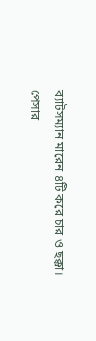ব্যাটসম্যান মারেন ৪টি করে চার ও ছক্কা।
পেসার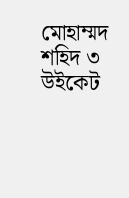মোহাম্মদ শহিদ ৩ উইকেট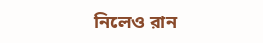নিলেও রান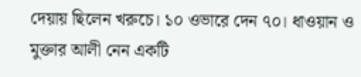দেয়ায় ছিলেন খরুচে। ১০ ওভারে দেন ৭০। ধাওয়ান ও মুক্তার আলী নেন একটি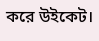করে উইকেট।